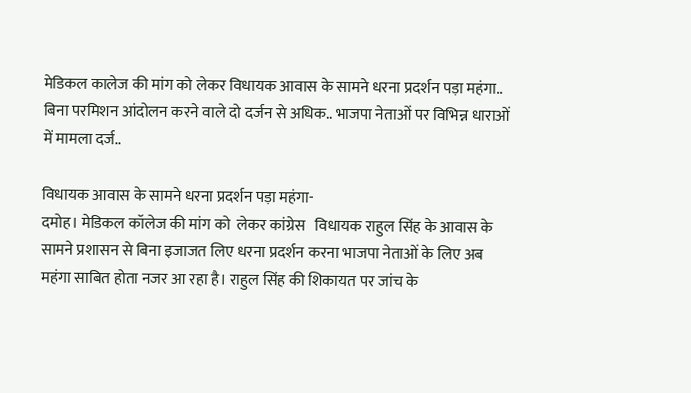मेडिकल कालेज की मांग को लेकर विधायक आवास के सामने धरना प्रदर्शन पड़ा महंगा.. बिना परमिशन आंदोलन करने वाले दो दर्जन से अधिक.. भाजपा नेताओं पर विभिन्न धाराओं में मामला दर्ज..

विधायक आवास के सामने धरना प्रदर्शन पड़ा महंगा-
दमोह। मेडिकल कॉलेज की मांग को  लेकर कांग्रेस   विधायक राहुल सिंह के आवास के सामने प्रशासन से बिना इजाजत लिए धरना प्रदर्शन करना भाजपा नेताओं के लिए अब महंगा साबित होता नजर आ रहा है। राहुल सिंह की शिकायत पर जांच के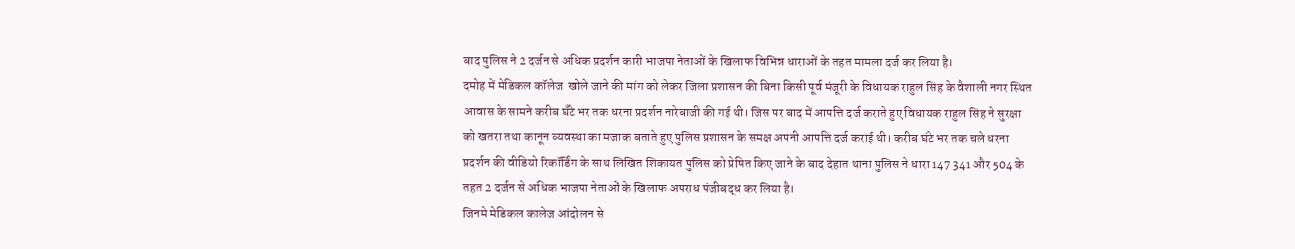बाद पुलिस ने 2 दर्जन से अधिक प्रदर्शन कारी भाजपा नेताओं के खिलाफ विभिन्न धाराओं के तहत मामला दर्ज कर लिया है।
दमोह में मेडिकल कॉलेज  खोले जाने की मांग को लेकर जिला प्रशासन की बिना किसी पूर्व मंजूरी के विधायक राहुल सिंह के वैशाली नगर स्थित आवास के सामने करीब घँटे भर तक धरना प्रदर्शन नारेबाजी की गई थी। जिस पर बाद में आपत्ति दर्ज कराते हुए विधायक राहुल सिंह ने सुरक्षा को खतरा तथा कानून व्यवस्था का मजाक बताते हुए पुलिस प्रशासन के समक्ष अपनी आपत्ति दर्ज कराई थी। करीब घंटे भर तक चले धरना प्रदर्शन की वीडियो रिकॉर्डिंग के साथ लिखित शिकायत पुलिस को प्रेषित किए जाने के बाद देहात थाना पुलिस ने धारा 147 341 और 504 के तहत 2 दर्जन से अधिक भाजपा नेताओं के खिलाफ अपराध पंजीबद्ध कर लिया है।
जिनमे मेडिकल कालेज आंदोलन से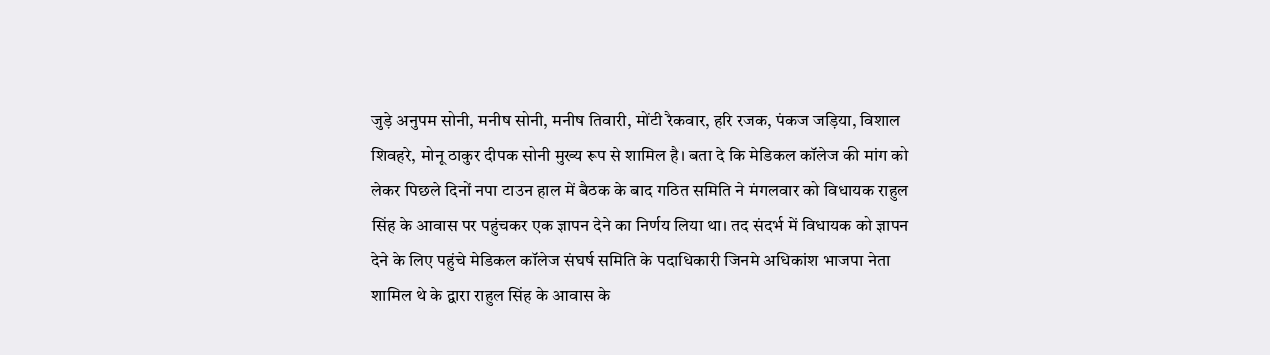जुड़े अनुपम सोनी, मनीष सोनी, मनीष तिवारी, मोंटी रैकवार, हरि रजक, पंकज जड़िया, विशाल शिवहरे, मोनू ठाकुर दीपक सोनी मुख्य रूप से शामिल है। बता दे कि मेडिकल कॉलेज की मांग को लेकर पिछले दिनों नपा टाउन हाल में बैठक के बाद गठित समिति ने मंगलवार को विधायक राहुल सिंह के आवास पर पहुंचकर एक ज्ञापन देने का निर्णय लिया था। तद संदर्भ में विधायक को ज्ञापन देने के लिए पहुंचे मेडिकल कॉलेज संघर्ष समिति के पदाधिकारी जिनमे अधिकांश भाजपा नेता शामिल थे के द्वारा राहुल सिंह के आवास के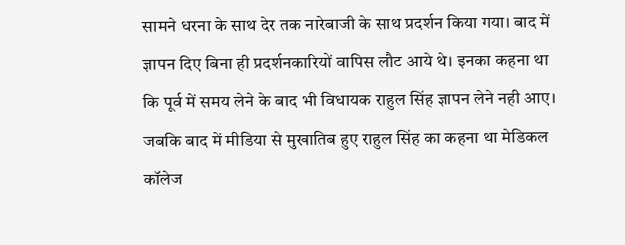सामने धरना के साथ देर तक नारेबाजी के साथ प्रदर्शन किया गया। बाद में ज्ञापन दिए बिना ही प्रदर्शनकारियों वापिस लौट आये थे। इनका कहना था कि पूर्व में समय लेने के बाद भी विधायक राहुल सिंह ज्ञापन लेने नही आए।
जबकि बाद में मीडिया से मुखातिब हुए राहुल सिंह का कहना था मेडिकल कॉलेज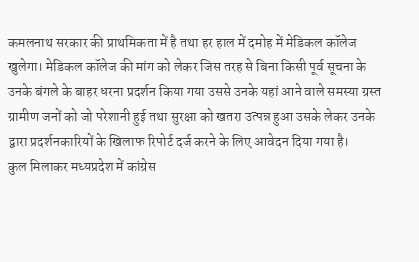कमलनाथ सरकार की प्राथमिकता में है तथा हर हाल में दमोह में मेडिकल कॉलेज खुलेगा। मेडिकल कॉलेज की मांग को लेकर जिस तरह से बिना किसी पूर्व सूचना के उनके बंगले के बाहर धरना प्रदर्शन किया गया उससे उनके यहां आने वाले समस्या ग्रस्त ग्रामीण जनों को जो परेशानी हुई तथा सुरक्षा को खतरा उत्पन्न हुआ उसके लेकर उनके द्वारा प्रदर्शनकारियों के खिलाफ रिपोर्ट दर्ज करने के लिए आवेदन दिया गया है।
कुल मिलाकर मध्यप्रदेश में कांग्रेस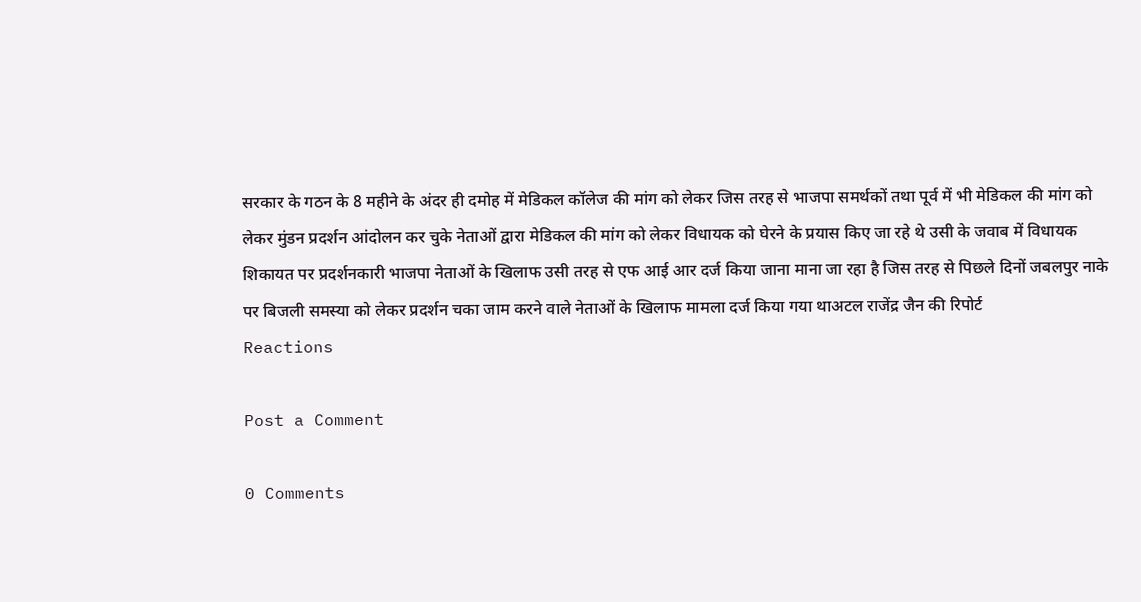सरकार के गठन के 8 महीने के अंदर ही दमोह में मेडिकल कॉलेज की मांग को लेकर जिस तरह से भाजपा समर्थकों तथा पूर्व में भी मेडिकल की मांग को लेकर मुंडन प्रदर्शन आंदोलन कर चुके नेताओं द्वारा मेडिकल की मांग को लेकर विधायक को घेरने के प्रयास किए जा रहे थे उसी के जवाब में विधायक शिकायत पर प्रदर्शनकारी भाजपा नेताओं के खिलाफ उसी तरह से एफ आई आर दर्ज किया जाना माना जा रहा है जिस तरह से पिछले दिनों जबलपुर नाके पर बिजली समस्या को लेकर प्रदर्शन चका जाम करने वाले नेताओं के खिलाफ मामला दर्ज किया गया थाअटल राजेंद्र जैन की रिपोर्ट
Reactions

Post a Comment

0 Comments